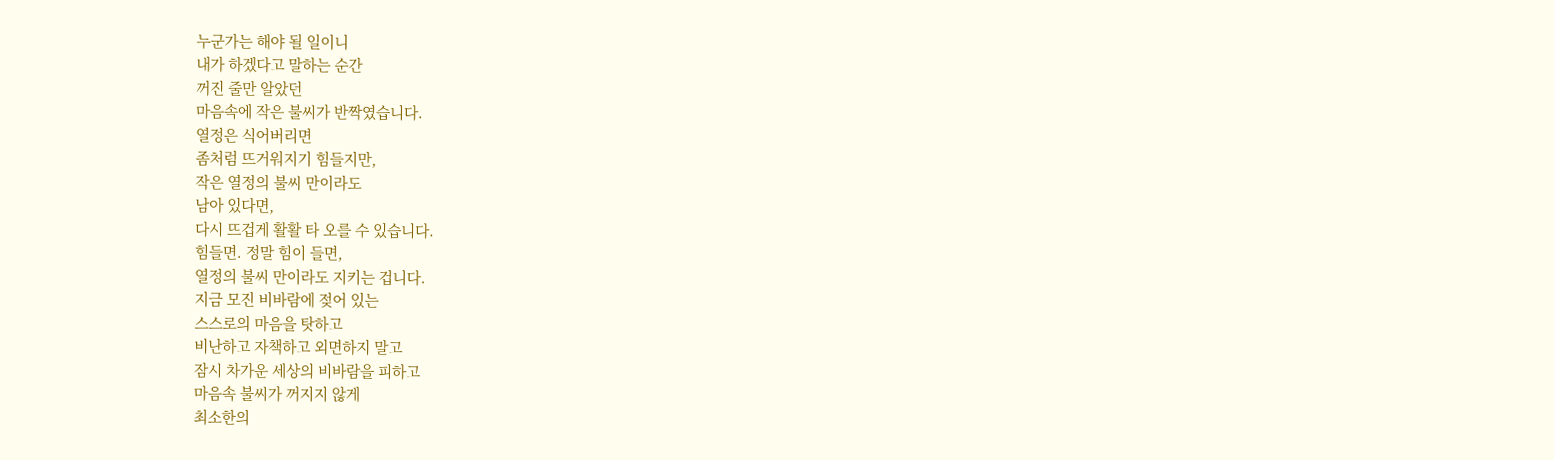누군가는 해야 될 일이니
내가 하겠다고 말하는 순간
꺼진 줄만 알았던
마음속에 작은 불씨가 반짝였습니다.
열정은 식어버리면
좀처럼 뜨거워지기 힘들지만,
작은 열정의 불씨 만이라도
남아 있다면,
다시 뜨겁게 활활 타 오를 수 있습니다.
힘들면. 정말 힘이 들면,
열정의 불씨 만이라도 지키는 겁니다.
지금 모진 비바람에 젖어 있는
스스로의 마음을 탓하고
비난하고 자책하고 외면하지 말고
잠시 차가운 세상의 비바람을 피하고
마음속 불씨가 꺼지지 않게
최소한의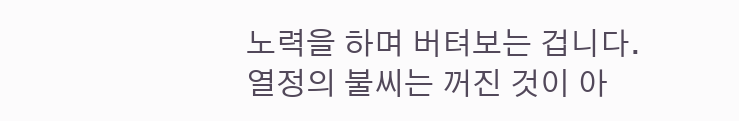노력을 하며 버텨보는 겁니다.
열정의 불씨는 꺼진 것이 아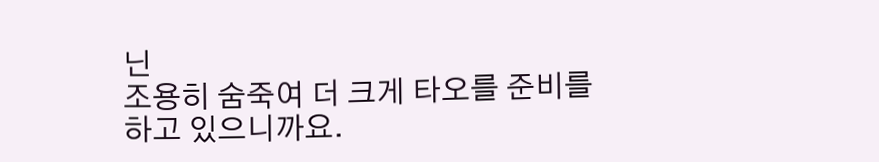닌
조용히 숨죽여 더 크게 타오를 준비를
하고 있으니까요.